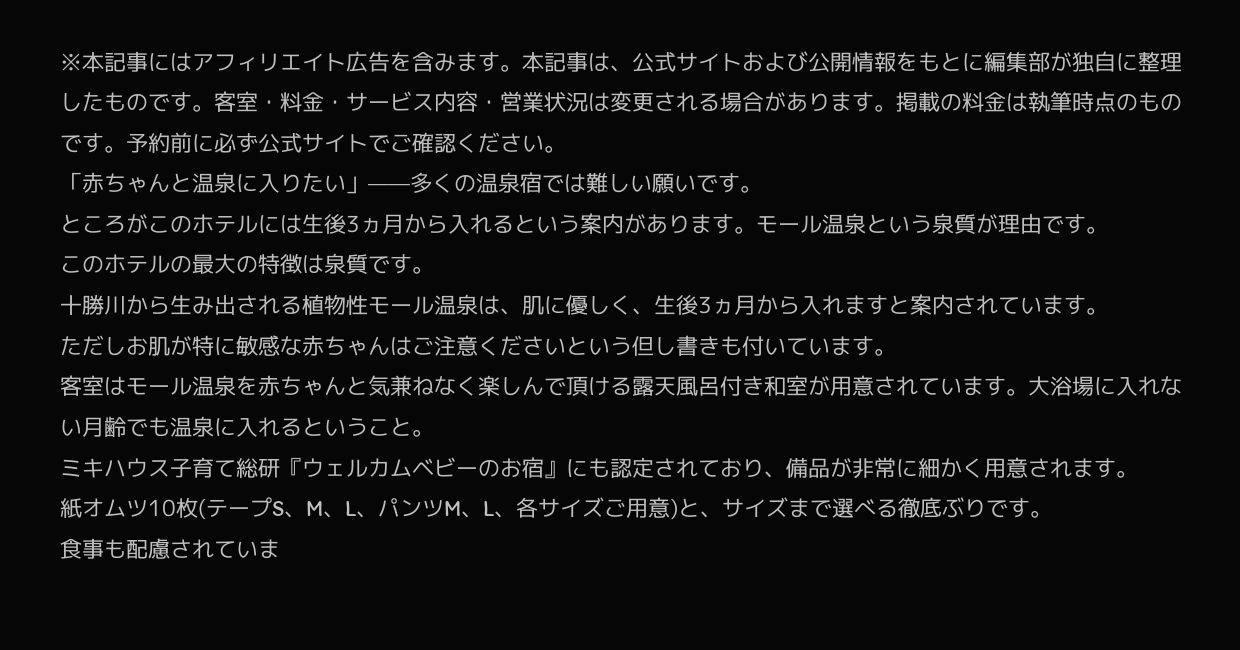※本記事にはアフィリエイト広告を含みます。本記事は、公式サイトおよび公開情報をもとに編集部が独自に整理したものです。客室・料金・サービス内容・営業状況は変更される場合があります。掲載の料金は執筆時点のものです。予約前に必ず公式サイトでご確認ください。
「赤ちゃんと温泉に入りたい」——多くの温泉宿では難しい願いです。
ところがこのホテルには生後3ヵ月から入れるという案内があります。モール温泉という泉質が理由です。
このホテルの最大の特徴は泉質です。
十勝川から生み出される植物性モール温泉は、肌に優しく、生後3ヵ月から入れますと案内されています。
ただしお肌が特に敏感な赤ちゃんはご注意くださいという但し書きも付いています。
客室はモール温泉を赤ちゃんと気兼ねなく楽しんで頂ける露天風呂付き和室が用意されています。大浴場に入れない月齢でも温泉に入れるということ。
ミキハウス子育て総研『ウェルカムベビーのお宿』にも認定されており、備品が非常に細かく用意されます。
紙オムツ10枚(テープS、M、L、パンツM、L、各サイズご用意)と、サイズまで選べる徹底ぶりです。
食事も配慮されていま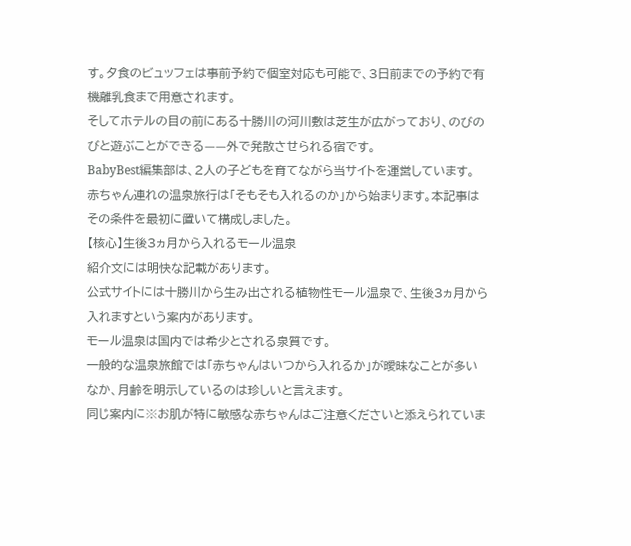す。夕食のビュッフェは事前予約で個室対応も可能で、3日前までの予約で有機離乳食まで用意されます。
そしてホテルの目の前にある十勝川の河川敷は芝生が広がっており、のびのびと遊ぶことができる——外で発散させられる宿です。
BabyBest編集部は、2人の子どもを育てながら当サイトを運営しています。
赤ちゃん連れの温泉旅行は「そもそも入れるのか」から始まります。本記事はその条件を最初に置いて構成しました。
【核心】生後3ヵ月から入れるモール温泉
紹介文には明快な記載があります。
公式サイトには十勝川から生み出される植物性モール温泉で、生後3ヵ月から入れますという案内があります。
モール温泉は国内では希少とされる泉質です。
一般的な温泉旅館では「赤ちゃんはいつから入れるか」が曖昧なことが多いなか、月齢を明示しているのは珍しいと言えます。
同じ案内に※お肌が特に敏感な赤ちゃんはご注意くださいと添えられていま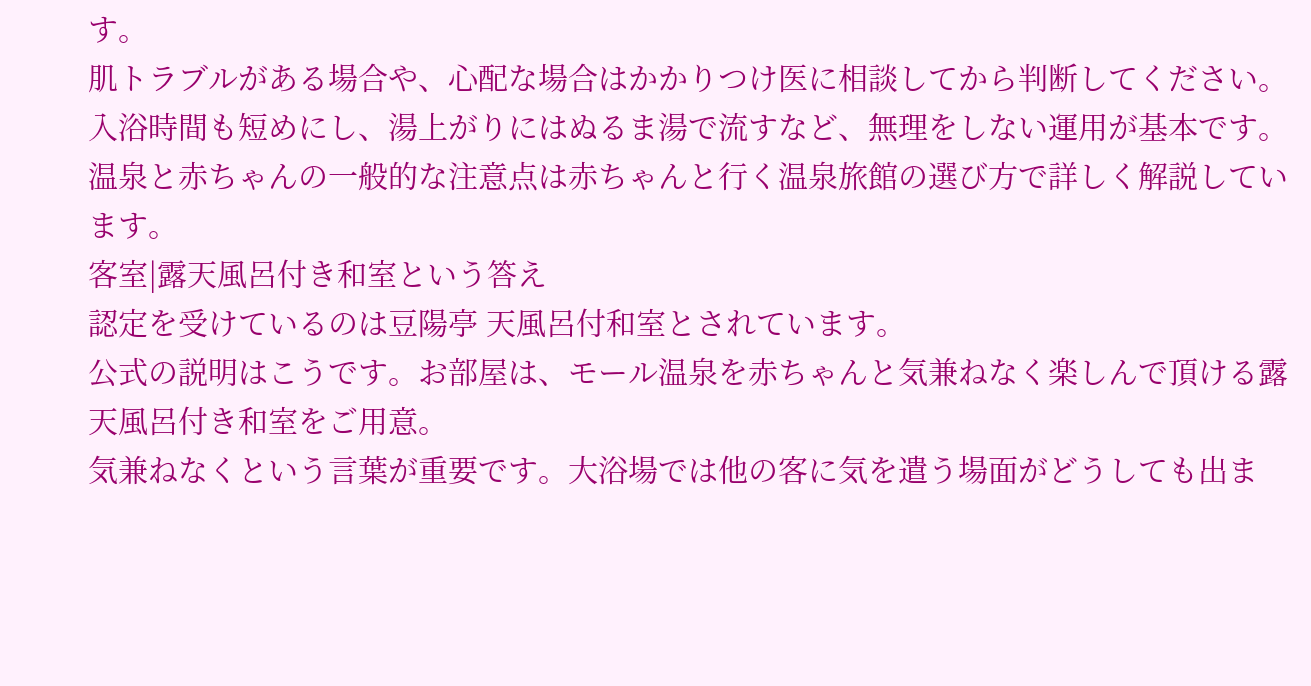す。
肌トラブルがある場合や、心配な場合はかかりつけ医に相談してから判断してください。
入浴時間も短めにし、湯上がりにはぬるま湯で流すなど、無理をしない運用が基本です。
温泉と赤ちゃんの一般的な注意点は赤ちゃんと行く温泉旅館の選び方で詳しく解説しています。
客室|露天風呂付き和室という答え
認定を受けているのは豆陽亭 天風呂付和室とされています。
公式の説明はこうです。お部屋は、モール温泉を赤ちゃんと気兼ねなく楽しんで頂ける露天風呂付き和室をご用意。
気兼ねなくという言葉が重要です。大浴場では他の客に気を遣う場面がどうしても出ま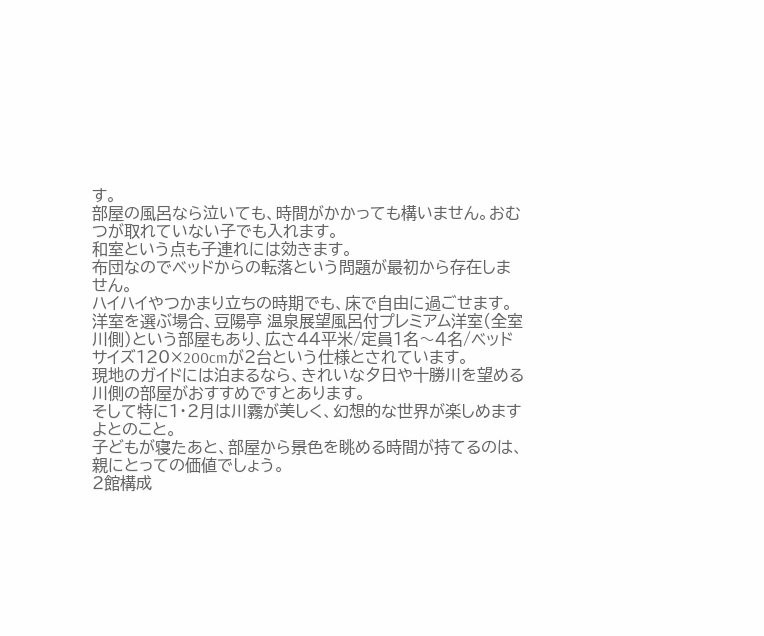す。
部屋の風呂なら泣いても、時間がかかっても構いません。おむつが取れていない子でも入れます。
和室という点も子連れには効きます。
布団なのでベッドからの転落という問題が最初から存在しません。
ハイハイやつかまり立ちの時期でも、床で自由に過ごせます。
洋室を選ぶ場合、豆陽亭 温泉展望風呂付プレミアム洋室(全室川側)という部屋もあり、広さ44平米/定員1名〜4名/ベッドサイズ120×200cmが2台という仕様とされています。
現地のガイドには泊まるなら、きれいな夕日や十勝川を望める川側の部屋がおすすめですとあります。
そして特に1・2月は川霧が美しく、幻想的な世界が楽しめますよとのこと。
子どもが寝たあと、部屋から景色を眺める時間が持てるのは、親にとっての価値でしょう。
2館構成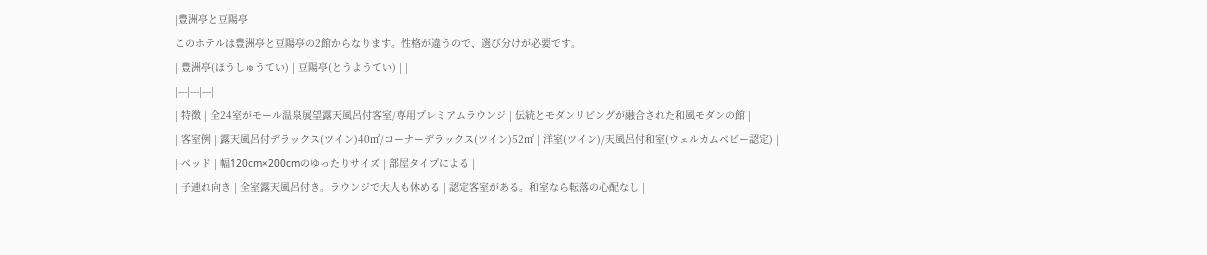|豊洲亭と豆陽亭
このホテルは豊洲亭と豆陽亭の2館からなります。性格が違うので、選び分けが必要です。
| 豊洲亭(ほうしゅうてい) | 豆陽亭(とうようてい) | |
|---|---|---|
| 特徴 | 全24室がモール温泉展望露天風呂付客室/専用プレミアムラウンジ | 伝統とモダンリビングが融合された和風モダンの館 |
| 客室例 | 露天風呂付デラックス(ツイン)40㎡/コーナーデラックス(ツイン)52㎡ | 洋室(ツイン)/天風呂付和室(ウェルカムベビー認定) |
| ベッド | 幅120cm×200cmのゆったりサイズ | 部屋タイプによる |
| 子連れ向き | 全室露天風呂付き。ラウンジで大人も休める | 認定客室がある。和室なら転落の心配なし |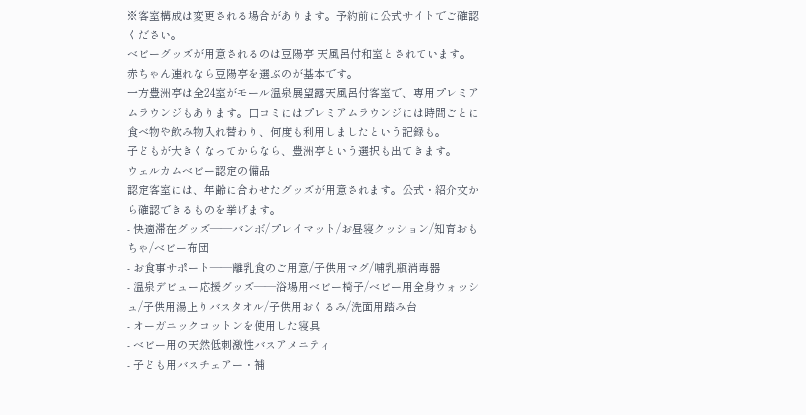※客室構成は変更される場合があります。予約前に公式サイトでご確認ください。
ベビーグッズが用意されるのは豆陽亭 天風呂付和室とされています。
赤ちゃん連れなら豆陽亭を選ぶのが基本です。
一方豊洲亭は全24室がモール温泉展望露天風呂付客室で、専用プレミアムラウンジもあります。口コミにはプレミアムラウンジには時間ごとに食べ物や飲み物入れ替わり、何度も利用しましたという記録も。
子どもが大きくなってからなら、豊洲亭という選択も出てきます。
ウェルカムベビー認定の備品
認定客室には、年齢に合わせたグッズが用意されます。公式・紹介文から確認できるものを挙げます。
- 快適滞在グッズ——バンボ/プレイマット/お昼寝クッション/知育おもちゃ/ベビー布団
- お食事サポート——離乳食のご用意/子供用マグ/哺乳瓶消毒器
- 温泉デビュー応援グッズ——浴場用ベビー椅子/ベビー用全身ウォッシュ/子供用湯上りバスタオル/子供用おくるみ/洗面用踏み台
- オーガニックコットンを使用した寝具
- ベビー用の天然低刺激性バスアメニティ
- 子ども用バスチェアー・補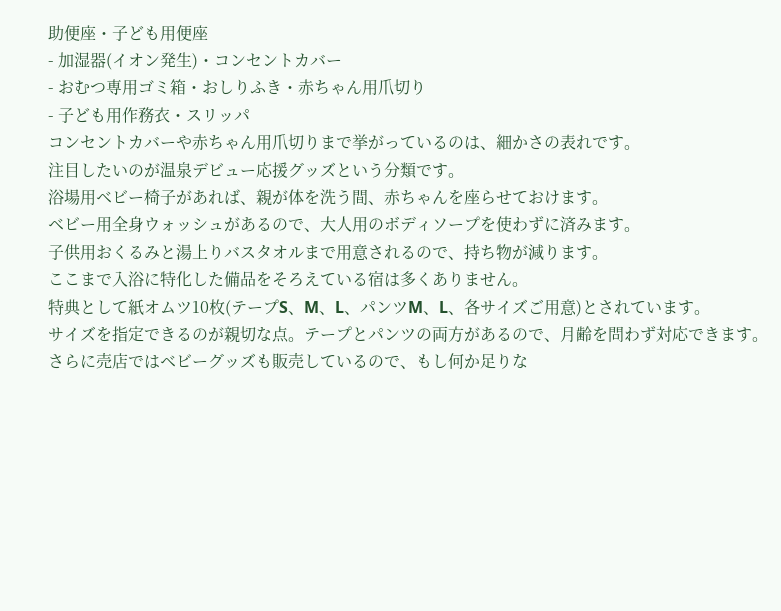助便座・子ども用便座
- 加湿器(イオン発生)・コンセントカバー
- おむつ専用ゴミ箱・おしりふき・赤ちゃん用爪切り
- 子ども用作務衣・スリッパ
コンセントカバーや赤ちゃん用爪切りまで挙がっているのは、細かさの表れです。
注目したいのが温泉デビュー応援グッズという分類です。
浴場用ベビー椅子があれば、親が体を洗う間、赤ちゃんを座らせておけます。
ベビー用全身ウォッシュがあるので、大人用のボディソープを使わずに済みます。
子供用おくるみと湯上りバスタオルまで用意されるので、持ち物が減ります。
ここまで入浴に特化した備品をそろえている宿は多くありません。
特典として紙オムツ10枚(テープS、M、L、パンツM、L、各サイズご用意)とされています。
サイズを指定できるのが親切な点。テープとパンツの両方があるので、月齢を問わず対応できます。
さらに売店ではベビーグッズも販売しているので、もし何か足りな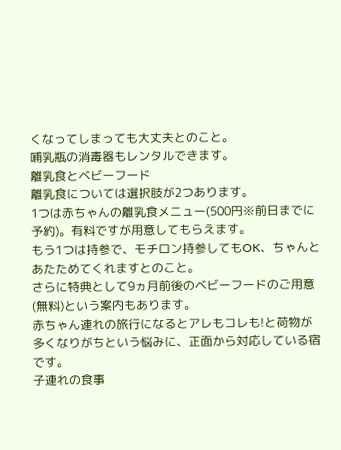くなってしまっても大丈夫とのこと。
哺乳瓶の消毒器もレンタルできます。
離乳食とベビーフード
離乳食については選択肢が2つあります。
1つは赤ちゃんの離乳食メニュー(500円※前日までに予約)。有料ですが用意してもらえます。
もう1つは持参で、モチロン持参してもOK、ちゃんとあたためてくれますとのこと。
さらに特典として9ヵ月前後のベビーフードのご用意(無料)という案内もあります。
赤ちゃん連れの旅行になるとアレもコレも!と荷物が多くなりがちという悩みに、正面から対応している宿です。
子連れの食事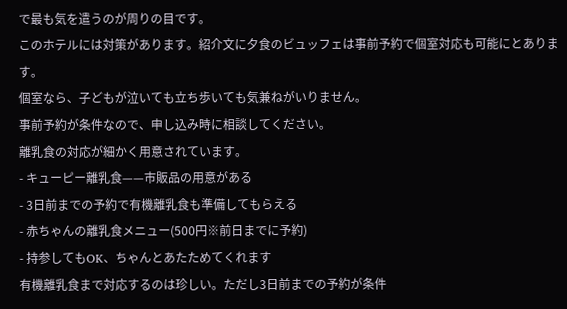で最も気を遣うのが周りの目です。
このホテルには対策があります。紹介文に夕食のビュッフェは事前予約で個室対応も可能にとあります。
個室なら、子どもが泣いても立ち歩いても気兼ねがいりません。
事前予約が条件なので、申し込み時に相談してください。
離乳食の対応が細かく用意されています。
- キューピー離乳食——市販品の用意がある
- 3日前までの予約で有機離乳食も準備してもらえる
- 赤ちゃんの離乳食メニュー(500円※前日までに予約)
- 持参してもOK、ちゃんとあたためてくれます
有機離乳食まで対応するのは珍しい。ただし3日前までの予約が条件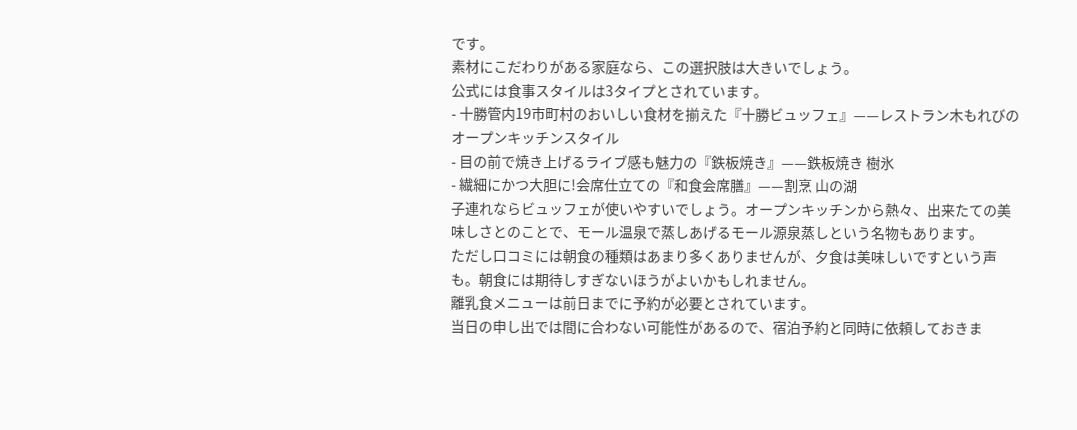です。
素材にこだわりがある家庭なら、この選択肢は大きいでしょう。
公式には食事スタイルは3タイプとされています。
- 十勝管内19市町村のおいしい食材を揃えた『十勝ビュッフェ』——レストラン木もれびのオープンキッチンスタイル
- 目の前で焼き上げるライブ感も魅力の『鉄板焼き』——鉄板焼き 樹氷
- 繊細にかつ大胆に!会席仕立ての『和食会席膳』——割烹 山の湖
子連れならビュッフェが使いやすいでしょう。オープンキッチンから熱々、出来たての美味しさとのことで、モール温泉で蒸しあげるモール源泉蒸しという名物もあります。
ただし口コミには朝食の種類はあまり多くありませんが、夕食は美味しいですという声も。朝食には期待しすぎないほうがよいかもしれません。
離乳食メニューは前日までに予約が必要とされています。
当日の申し出では間に合わない可能性があるので、宿泊予約と同時に依頼しておきま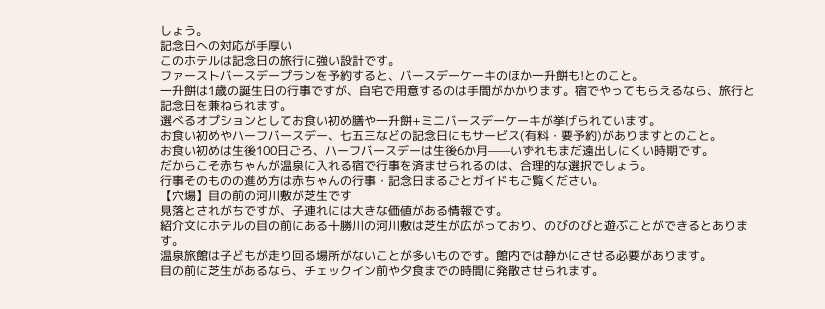しょう。
記念日への対応が手厚い
このホテルは記念日の旅行に強い設計です。
ファーストバースデープランを予約すると、バースデーケーキのほか一升餅も!とのこと。
一升餅は1歳の誕生日の行事ですが、自宅で用意するのは手間がかかります。宿でやってもらえるなら、旅行と記念日を兼ねられます。
選べるオプションとしてお食い初め膳や一升餅+ミニバースデーケーキが挙げられています。
お食い初めやハーフバースデー、七五三などの記念日にもサービス(有料・要予約)がありますとのこと。
お食い初めは生後100日ごろ、ハーフバースデーは生後6か月——いずれもまだ遠出しにくい時期です。
だからこそ赤ちゃんが温泉に入れる宿で行事を済ませられるのは、合理的な選択でしょう。
行事そのものの進め方は赤ちゃんの行事・記念日まるごとガイドもご覧ください。
【穴場】目の前の河川敷が芝生です
見落とされがちですが、子連れには大きな価値がある情報です。
紹介文にホテルの目の前にある十勝川の河川敷は芝生が広がっており、のびのびと遊ぶことができるとあります。
温泉旅館は子どもが走り回る場所がないことが多いものです。館内では静かにさせる必要があります。
目の前に芝生があるなら、チェックイン前や夕食までの時間に発散させられます。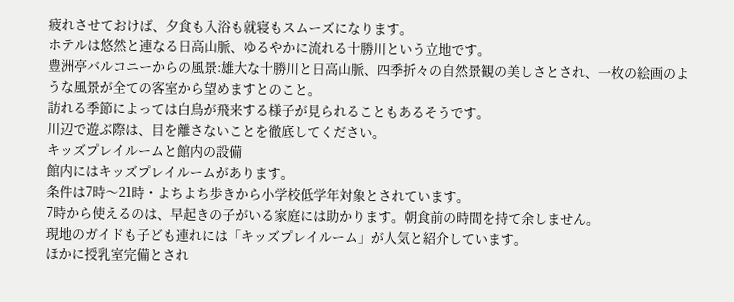疲れさせておけば、夕食も入浴も就寝もスムーズになります。
ホテルは悠然と連なる日高山脈、ゆるやかに流れる十勝川という立地です。
豊洲亭バルコニーからの風景:雄大な十勝川と日高山脈、四季折々の自然景観の美しさとされ、一枚の絵画のような風景が全ての客室から望めますとのこと。
訪れる季節によっては白鳥が飛来する様子が見られることもあるそうです。
川辺で遊ぶ際は、目を離さないことを徹底してください。
キッズプレイルームと館内の設備
館内にはキッズプレイルームがあります。
条件は7時〜21時・よちよち歩きから小学校低学年対象とされています。
7時から使えるのは、早起きの子がいる家庭には助かります。朝食前の時間を持て余しません。
現地のガイドも子ども連れには「キッズプレイルーム」が人気と紹介しています。
ほかに授乳室完備とされ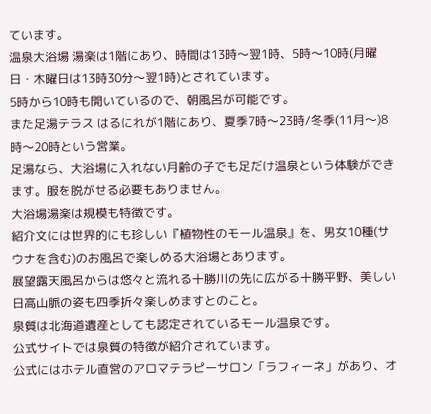ています。
温泉大浴場 湯楽は1階にあり、時間は13時〜翌1時、5時〜10時(月曜日・木曜日は13時30分〜翌1時)とされています。
5時から10時も開いているので、朝風呂が可能です。
また足湯テラス はるにれが1階にあり、夏季7時〜23時/冬季(11月〜)8時〜20時という営業。
足湯なら、大浴場に入れない月齢の子でも足だけ温泉という体験ができます。服を脱がせる必要もありません。
大浴場湯楽は規模も特徴です。
紹介文には世界的にも珍しい『植物性のモール温泉』を、男女10種(サウナを含む)のお風呂で楽しめる大浴場とあります。
展望露天風呂からは悠々と流れる十勝川の先に広がる十勝平野、美しい日高山脈の姿も四季折々楽しめますとのこと。
泉質は北海道遺産としても認定されているモール温泉です。
公式サイトでは泉質の特徴が紹介されています。
公式にはホテル直営のアロマテラピーサロン「ラフィーネ」があり、オ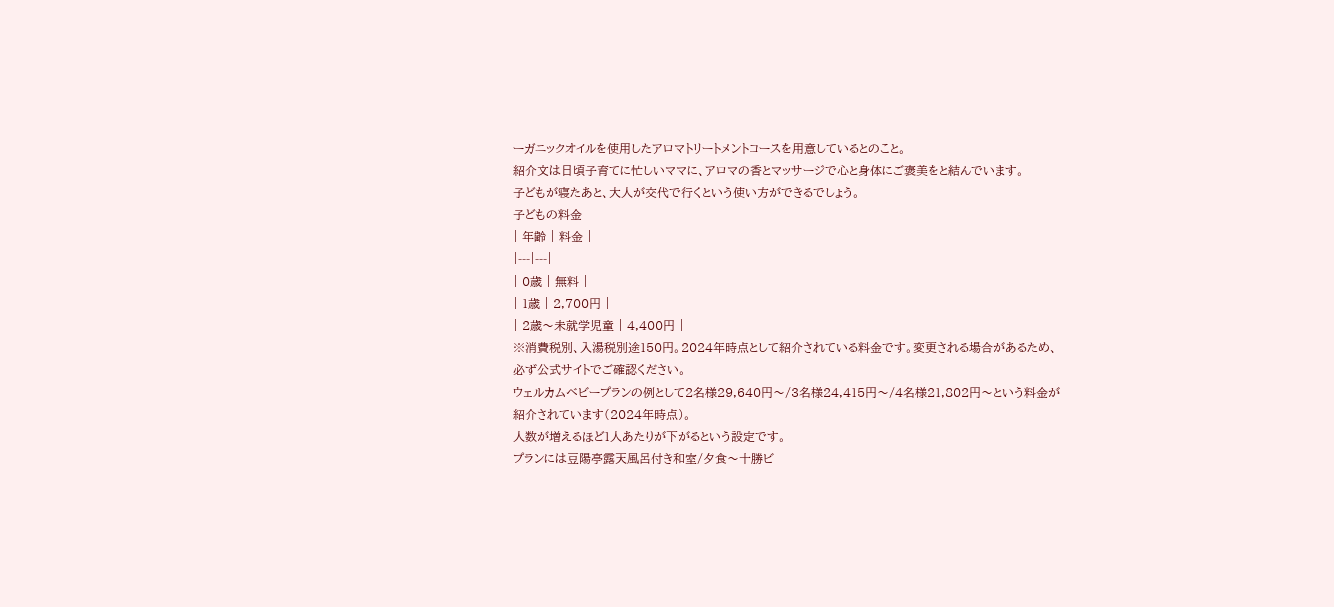ーガニックオイルを使用したアロマトリートメントコースを用意しているとのこと。
紹介文は日頃子育てに忙しいママに、アロマの香とマッサージで心と身体にご褒美をと結んでいます。
子どもが寝たあと、大人が交代で行くという使い方ができるでしょう。
子どもの料金
| 年齢 | 料金 |
|---|---|
| 0歳 | 無料 |
| 1歳 | 2,700円 |
| 2歳〜未就学児童 | 4,400円 |
※消費税別、入湯税別途150円。2024年時点として紹介されている料金です。変更される場合があるため、必ず公式サイトでご確認ください。
ウェルカムベビープランの例として2名様29,640円〜/3名様24,415円〜/4名様21,802円〜という料金が紹介されています(2024年時点)。
人数が増えるほど1人あたりが下がるという設定です。
プランには豆陽亭露天風呂付き和室/夕食〜十勝ビ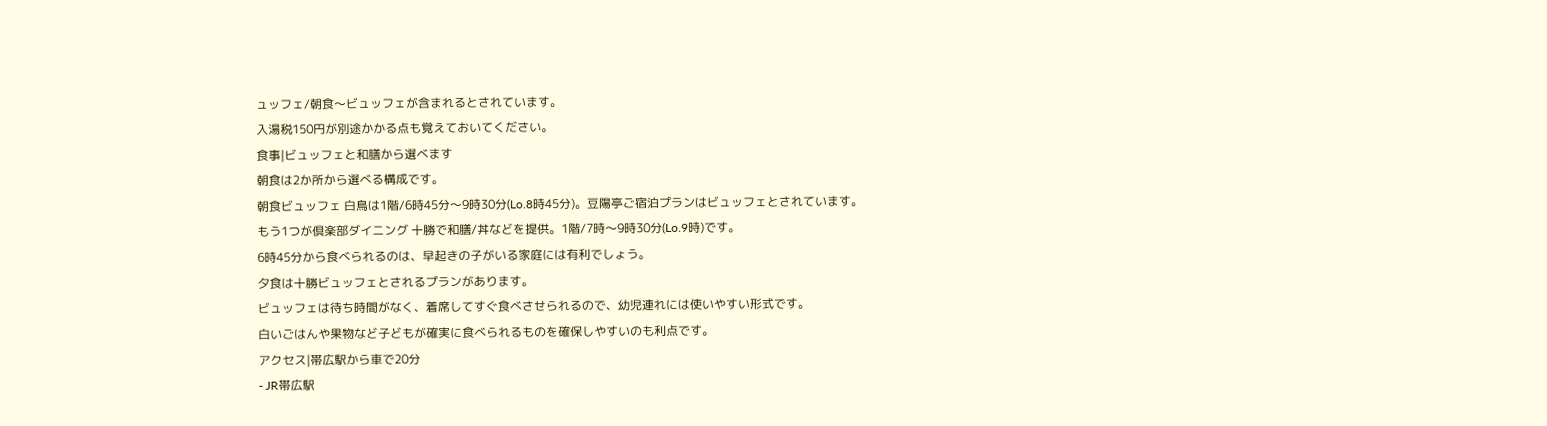ュッフェ/朝食〜ビュッフェが含まれるとされています。
入湯税150円が別途かかる点も覚えておいてください。
食事|ビュッフェと和膳から選べます
朝食は2か所から選べる構成です。
朝食ビュッフェ 白鳥は1階/6時45分〜9時30分(Lo.8時45分)。豆陽亭ご宿泊プランはビュッフェとされています。
もう1つが倶楽部ダイニング 十勝で和膳/丼などを提供。1階/7時〜9時30分(Lo.9時)です。
6時45分から食べられるのは、早起きの子がいる家庭には有利でしょう。
夕食は十勝ビュッフェとされるプランがあります。
ビュッフェは待ち時間がなく、着席してすぐ食べさせられるので、幼児連れには使いやすい形式です。
白いごはんや果物など子どもが確実に食べられるものを確保しやすいのも利点です。
アクセス|帯広駅から車で20分
- JR帯広駅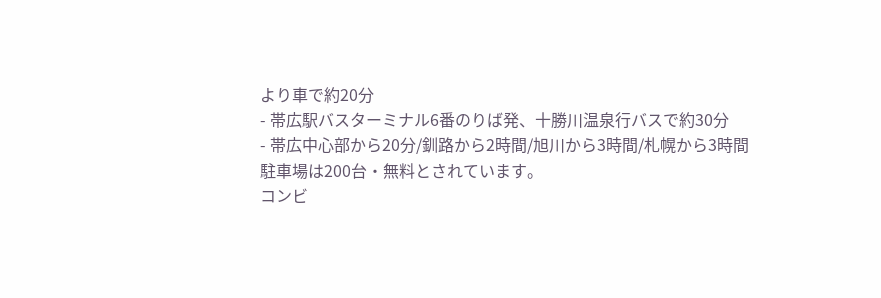より車で約20分
- 帯広駅バスターミナル6番のりば発、十勝川温泉行バスで約30分
- 帯広中心部から20分/釧路から2時間/旭川から3時間/札幌から3時間
駐車場は200台・無料とされています。
コンビ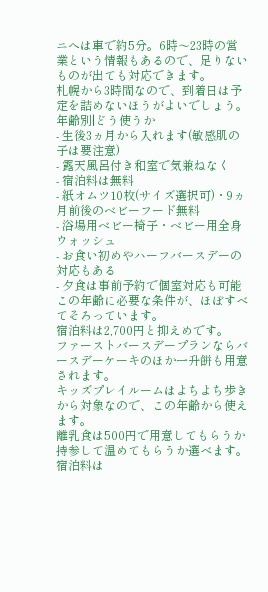ニへは車で約5分。6時〜23時の営業という情報もあるので、足りないものが出ても対応できます。
札幌から3時間なので、到着日は予定を詰めないほうがよいでしょう。
年齢別|どう使うか
- 生後3ヵ月から入れます(敏感肌の子は要注意)
- 露天風呂付き和室で気兼ねなく
- 宿泊料は無料
- 紙オムツ10枚(サイズ選択可)・9ヵ月前後のベビーフード無料
- 浴場用ベビー椅子・ベビー用全身ウォッシュ
- お食い初めやハーフバースデーの対応もある
- 夕食は事前予約で個室対応も可能
この年齢に必要な条件が、ほぼすべてそろっています。
宿泊料は2,700円と抑えめです。
ファーストバースデープランならバースデーケーキのほか一升餅も用意されます。
キッズプレイルームはよちよち歩きから対象なので、この年齢から使えます。
離乳食は500円で用意してもらうか持参して温めてもらうか選べます。
宿泊料は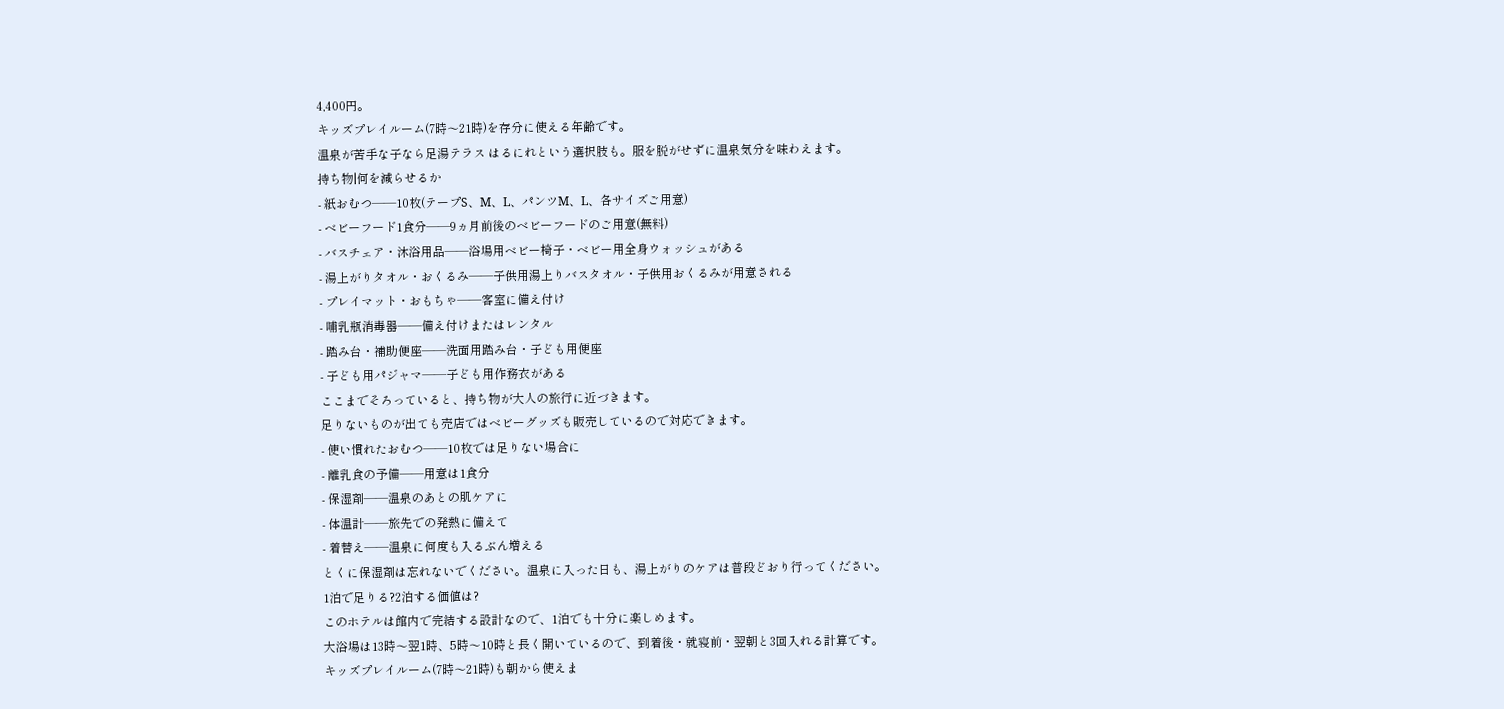4,400円。
キッズプレイルーム(7時〜21時)を存分に使える年齢です。
温泉が苦手な子なら足湯テラス はるにれという選択肢も。服を脱がせずに温泉気分を味わえます。
持ち物|何を減らせるか
- 紙おむつ——10枚(テープS、M、L、パンツM、L、各サイズご用意)
- ベビーフード1食分——9ヵ月前後のベビーフードのご用意(無料)
- バスチェア・沐浴用品——浴場用ベビー椅子・ベビー用全身ウォッシュがある
- 湯上がりタオル・おくるみ——子供用湯上りバスタオル・子供用おくるみが用意される
- プレイマット・おもちゃ——客室に備え付け
- 哺乳瓶消毒器——備え付けまたはレンタル
- 踏み台・補助便座——洗面用踏み台・子ども用便座
- 子ども用パジャマ——子ども用作務衣がある
ここまでそろっていると、持ち物が大人の旅行に近づきます。
足りないものが出ても売店ではベビーグッズも販売しているので対応できます。
- 使い慣れたおむつ——10枚では足りない場合に
- 離乳食の予備——用意は1食分
- 保湿剤——温泉のあとの肌ケアに
- 体温計——旅先での発熱に備えて
- 着替え——温泉に何度も入るぶん増える
とくに保湿剤は忘れないでください。温泉に入った日も、湯上がりのケアは普段どおり行ってください。
1泊で足りる?2泊する価値は?
このホテルは館内で完結する設計なので、1泊でも十分に楽しめます。
大浴場は13時〜翌1時、5時〜10時と長く開いているので、到着後・就寝前・翌朝と3回入れる計算です。
キッズプレイルーム(7時〜21時)も朝から使えま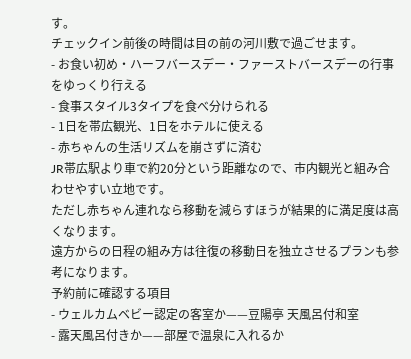す。
チェックイン前後の時間は目の前の河川敷で過ごせます。
- お食い初め・ハーフバースデー・ファーストバースデーの行事をゆっくり行える
- 食事スタイル3タイプを食べ分けられる
- 1日を帯広観光、1日をホテルに使える
- 赤ちゃんの生活リズムを崩さずに済む
JR帯広駅より車で約20分という距離なので、市内観光と組み合わせやすい立地です。
ただし赤ちゃん連れなら移動を減らすほうが結果的に満足度は高くなります。
遠方からの日程の組み方は往復の移動日を独立させるプランも参考になります。
予約前に確認する項目
- ウェルカムベビー認定の客室か——豆陽亭 天風呂付和室
- 露天風呂付きか——部屋で温泉に入れるか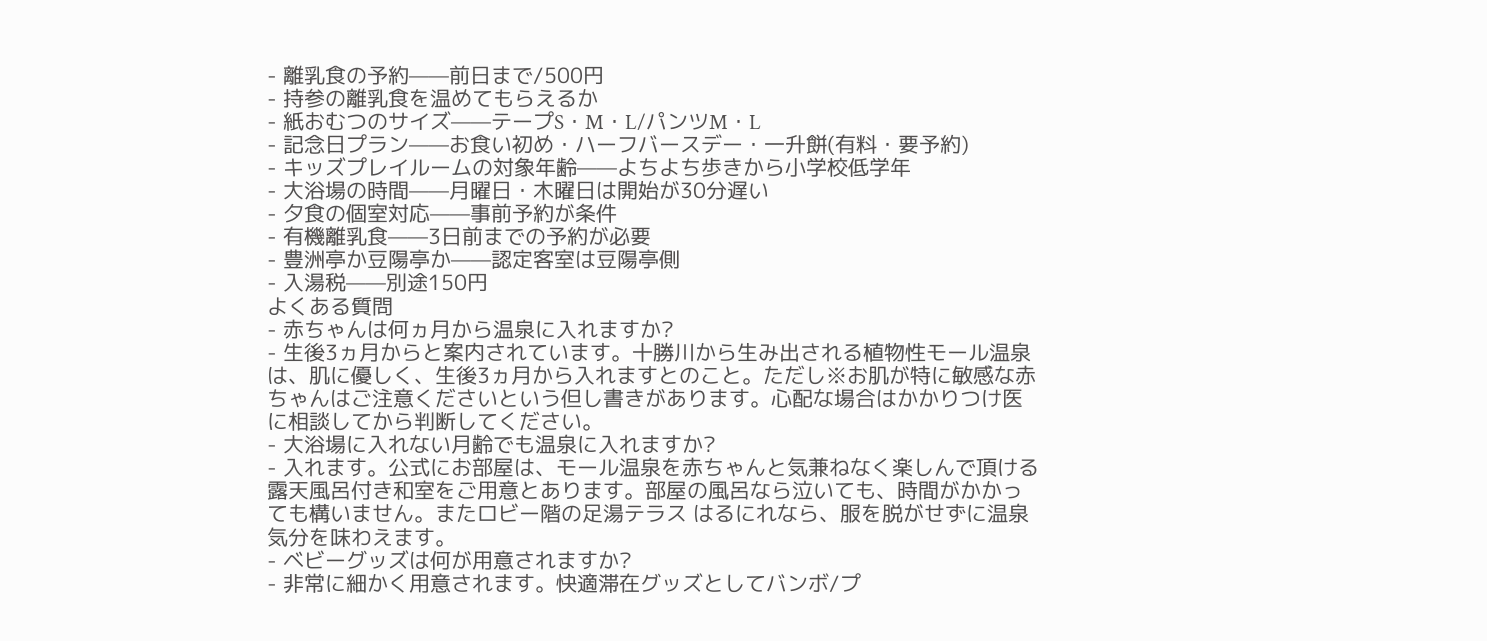- 離乳食の予約——前日まで/500円
- 持参の離乳食を温めてもらえるか
- 紙おむつのサイズ——テープS・M・L/パンツM・L
- 記念日プラン——お食い初め・ハーフバースデー・一升餅(有料・要予約)
- キッズプレイルームの対象年齢——よちよち歩きから小学校低学年
- 大浴場の時間——月曜日・木曜日は開始が30分遅い
- 夕食の個室対応——事前予約が条件
- 有機離乳食——3日前までの予約が必要
- 豊洲亭か豆陽亭か——認定客室は豆陽亭側
- 入湯税——別途150円
よくある質問
- 赤ちゃんは何ヵ月から温泉に入れますか?
- 生後3ヵ月からと案内されています。十勝川から生み出される植物性モール温泉は、肌に優しく、生後3ヵ月から入れますとのこと。ただし※お肌が特に敏感な赤ちゃんはご注意くださいという但し書きがあります。心配な場合はかかりつけ医に相談してから判断してください。
- 大浴場に入れない月齢でも温泉に入れますか?
- 入れます。公式にお部屋は、モール温泉を赤ちゃんと気兼ねなく楽しんで頂ける露天風呂付き和室をご用意とあります。部屋の風呂なら泣いても、時間がかかっても構いません。またロビー階の足湯テラス はるにれなら、服を脱がせずに温泉気分を味わえます。
- ベビーグッズは何が用意されますか?
- 非常に細かく用意されます。快適滞在グッズとしてバンボ/プ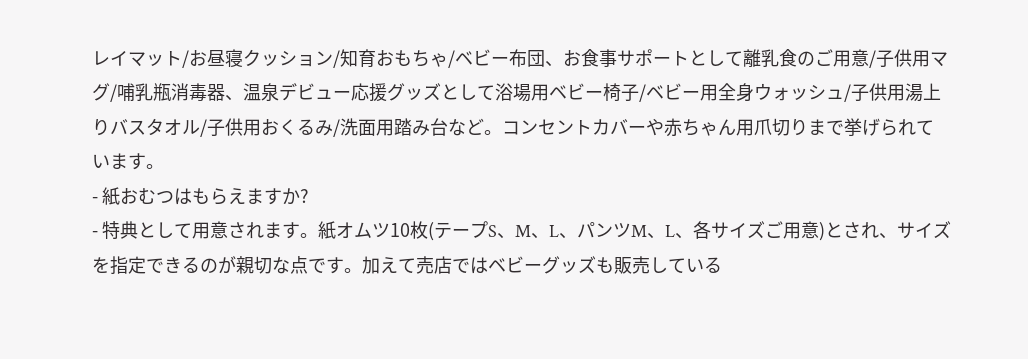レイマット/お昼寝クッション/知育おもちゃ/ベビー布団、お食事サポートとして離乳食のご用意/子供用マグ/哺乳瓶消毒器、温泉デビュー応援グッズとして浴場用ベビー椅子/ベビー用全身ウォッシュ/子供用湯上りバスタオル/子供用おくるみ/洗面用踏み台など。コンセントカバーや赤ちゃん用爪切りまで挙げられています。
- 紙おむつはもらえますか?
- 特典として用意されます。紙オムツ10枚(テープS、M、L、パンツM、L、各サイズご用意)とされ、サイズを指定できるのが親切な点です。加えて売店ではベビーグッズも販売している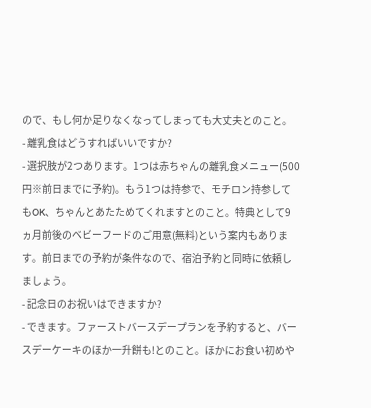ので、もし何か足りなくなってしまっても大丈夫とのこと。
- 離乳食はどうすればいいですか?
- 選択肢が2つあります。1つは赤ちゃんの離乳食メニュー(500円※前日までに予約)。もう1つは持参で、モチロン持参してもOK、ちゃんとあたためてくれますとのこと。特典として9ヵ月前後のベビーフードのご用意(無料)という案内もあります。前日までの予約が条件なので、宿泊予約と同時に依頼しましょう。
- 記念日のお祝いはできますか?
- できます。ファーストバースデープランを予約すると、バースデーケーキのほか一升餅も!とのこと。ほかにお食い初めや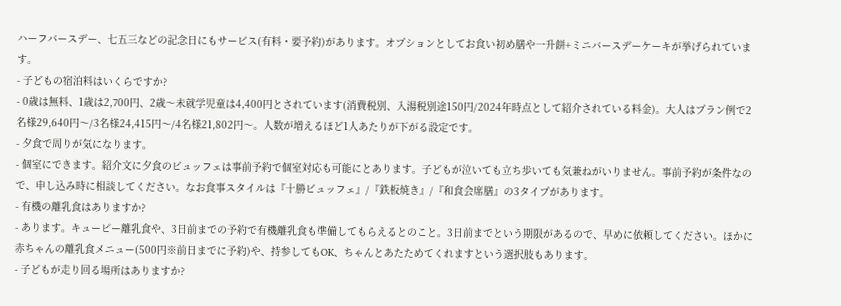ハーフバースデー、七五三などの記念日にもサービス(有料・要予約)があります。オプションとしてお食い初め膳や一升餅+ミニバースデーケーキが挙げられています。
- 子どもの宿泊料はいくらですか?
- 0歳は無料、1歳は2,700円、2歳〜未就学児童は4,400円とされています(消費税別、入湯税別途150円/2024年時点として紹介されている料金)。大人はプラン例で2名様29,640円〜/3名様24,415円〜/4名様21,802円〜。人数が増えるほど1人あたりが下がる設定です。
- 夕食で周りが気になります。
- 個室にできます。紹介文に夕食のビュッフェは事前予約で個室対応も可能にとあります。子どもが泣いても立ち歩いても気兼ねがいりません。事前予約が条件なので、申し込み時に相談してください。なお食事スタイルは『十勝ビュッフェ』/『鉄板焼き』/『和食会席膳』の3タイプがあります。
- 有機の離乳食はありますか?
- あります。キューピー離乳食や、3日前までの予約で有機離乳食も準備してもらえるとのこと。3日前までという期限があるので、早めに依頼してください。ほかに赤ちゃんの離乳食メニュー(500円※前日までに予約)や、持参してもOK、ちゃんとあたためてくれますという選択肢もあります。
- 子どもが走り回る場所はありますか?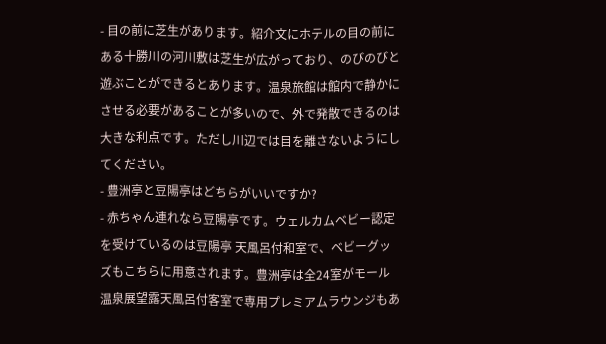- 目の前に芝生があります。紹介文にホテルの目の前にある十勝川の河川敷は芝生が広がっており、のびのびと遊ぶことができるとあります。温泉旅館は館内で静かにさせる必要があることが多いので、外で発散できるのは大きな利点です。ただし川辺では目を離さないようにしてください。
- 豊洲亭と豆陽亭はどちらがいいですか?
- 赤ちゃん連れなら豆陽亭です。ウェルカムベビー認定を受けているのは豆陽亭 天風呂付和室で、ベビーグッズもこちらに用意されます。豊洲亭は全24室がモール温泉展望露天風呂付客室で専用プレミアムラウンジもあ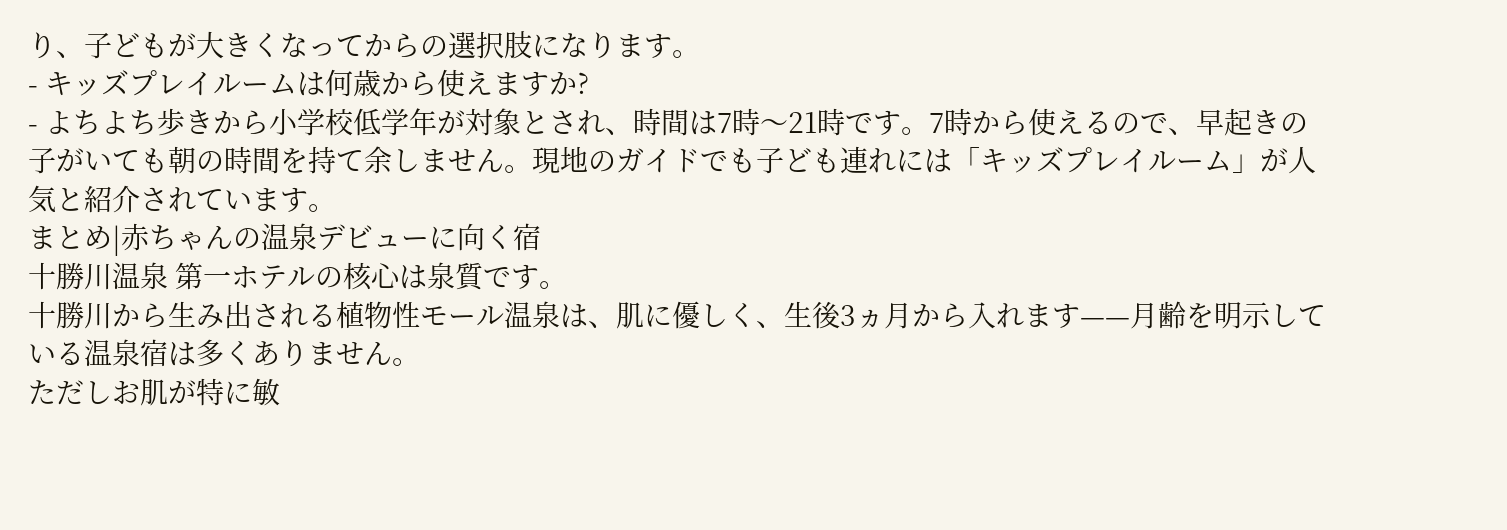り、子どもが大きくなってからの選択肢になります。
- キッズプレイルームは何歳から使えますか?
- よちよち歩きから小学校低学年が対象とされ、時間は7時〜21時です。7時から使えるので、早起きの子がいても朝の時間を持て余しません。現地のガイドでも子ども連れには「キッズプレイルーム」が人気と紹介されています。
まとめ|赤ちゃんの温泉デビューに向く宿
十勝川温泉 第一ホテルの核心は泉質です。
十勝川から生み出される植物性モール温泉は、肌に優しく、生後3ヵ月から入れます——月齢を明示している温泉宿は多くありません。
ただしお肌が特に敏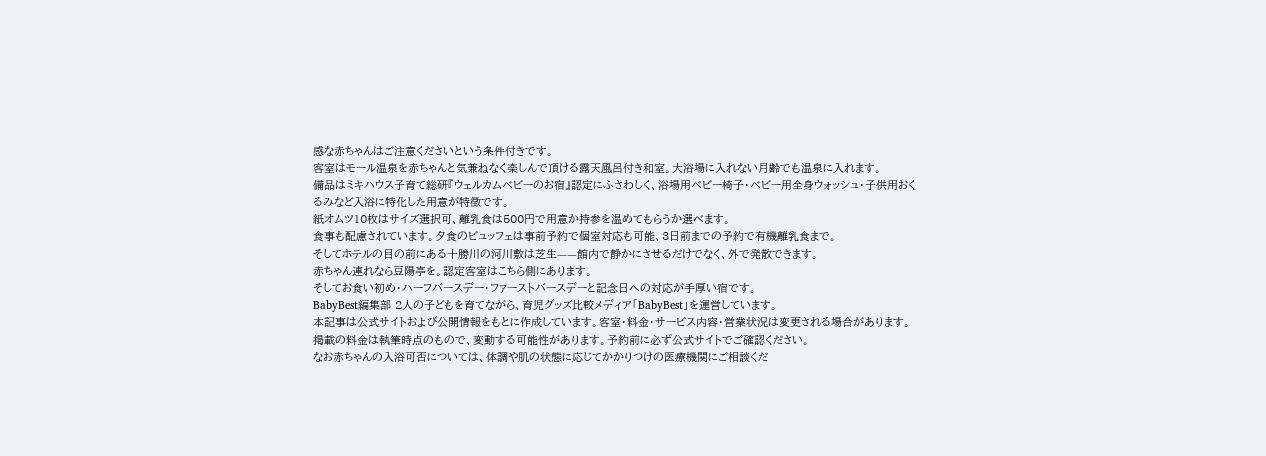感な赤ちゃんはご注意くださいという条件付きです。
客室はモール温泉を赤ちゃんと気兼ねなく楽しんで頂ける露天風呂付き和室。大浴場に入れない月齢でも温泉に入れます。
備品はミキハウス子育て総研『ウェルカムベビーのお宿』認定にふさわしく、浴場用ベビー椅子・ベビー用全身ウォッシュ・子供用おくるみなど入浴に特化した用意が特徴です。
紙オムツ10枚はサイズ選択可、離乳食は500円で用意か持参を温めてもらうか選べます。
食事も配慮されています。夕食のビュッフェは事前予約で個室対応も可能、3日前までの予約で有機離乳食まで。
そしてホテルの目の前にある十勝川の河川敷は芝生——館内で静かにさせるだけでなく、外で発散できます。
赤ちゃん連れなら豆陽亭を。認定客室はこちら側にあります。
そしてお食い初め・ハーフバースデー・ファーストバースデーと記念日への対応が手厚い宿です。
BabyBest編集部 2人の子どもを育てながら、育児グッズ比較メディア「BabyBest」を運営しています。
本記事は公式サイトおよび公開情報をもとに作成しています。客室・料金・サービス内容・営業状況は変更される場合があります。掲載の料金は執筆時点のもので、変動する可能性があります。予約前に必ず公式サイトでご確認ください。
なお赤ちゃんの入浴可否については、体調や肌の状態に応じてかかりつけの医療機関にご相談くだ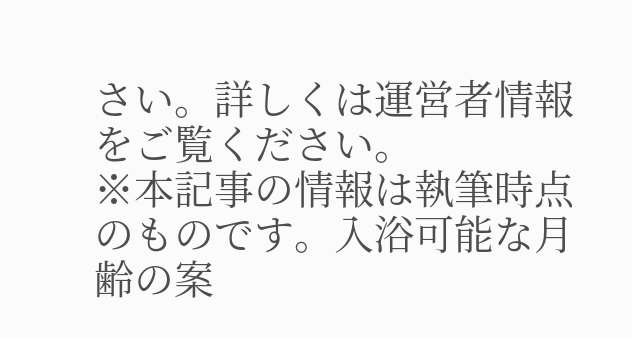さい。詳しくは運営者情報をご覧ください。
※本記事の情報は執筆時点のものです。入浴可能な月齢の案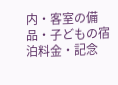内・客室の備品・子どもの宿泊料金・記念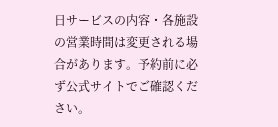日サービスの内容・各施設の営業時間は変更される場合があります。予約前に必ず公式サイトでご確認ください。